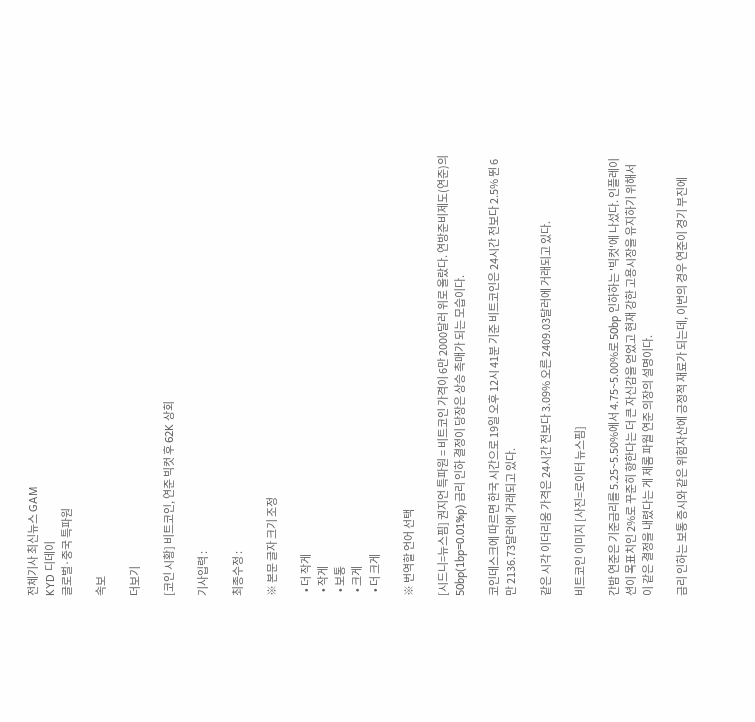전체기사 최신뉴스 GAM
KYD 디데이
글로벌·중국 특파원

속보

더보기

[코인 시황] 비트코인, 연준 빅컷 후 62K 상회

기사입력 :

최종수정 :

※ 본문 글자 크기 조정

  • 더 작게
  • 작게
  • 보통
  • 크게
  • 더 크게

※ 번역할 언어 선택

[시드니=뉴스핌] 권지언 특파원 = 비트코인 가격이 6만 2000달러 위로 올랐다. 연방준비제도(연준)의 50bp(1bp=0.01%p) 금리 인하 결정이 당장은 상승 촉매가 되는 모습이다.

코인데스크에 따르면 한국 시간으로 19일 오후 12시 41분 기준 비트코인은 24시간 전보다 2.5% 뛴 6만 2136.73달러에 거래되고 있다.

같은 시각 이더리움 가격은 24시간 전보다 3.09% 오른 2409.03달러에 거래되고 있다.

비트코인 이미지 [사진=로이터 뉴스핌]

간밤 연준은 기준금리를 5.25~5.50%에서 4.75~5.00%로 50bp 인하하는 '빅컷'에 나섰다. 인플레이션이 목표치인 2%로 꾸준히 향한다는 더 큰 자신감을 얻었고 현재 강한 고용시장을 유지하기 위해서 이 같은 결정을 내렸다는 게 제롬 파월 연준 의장의 설명이다.

금리 인하는 보통 증시와 같은 위험자산에 긍정적 재료가 되는데, 이번의 경우 연준이 경기 부진에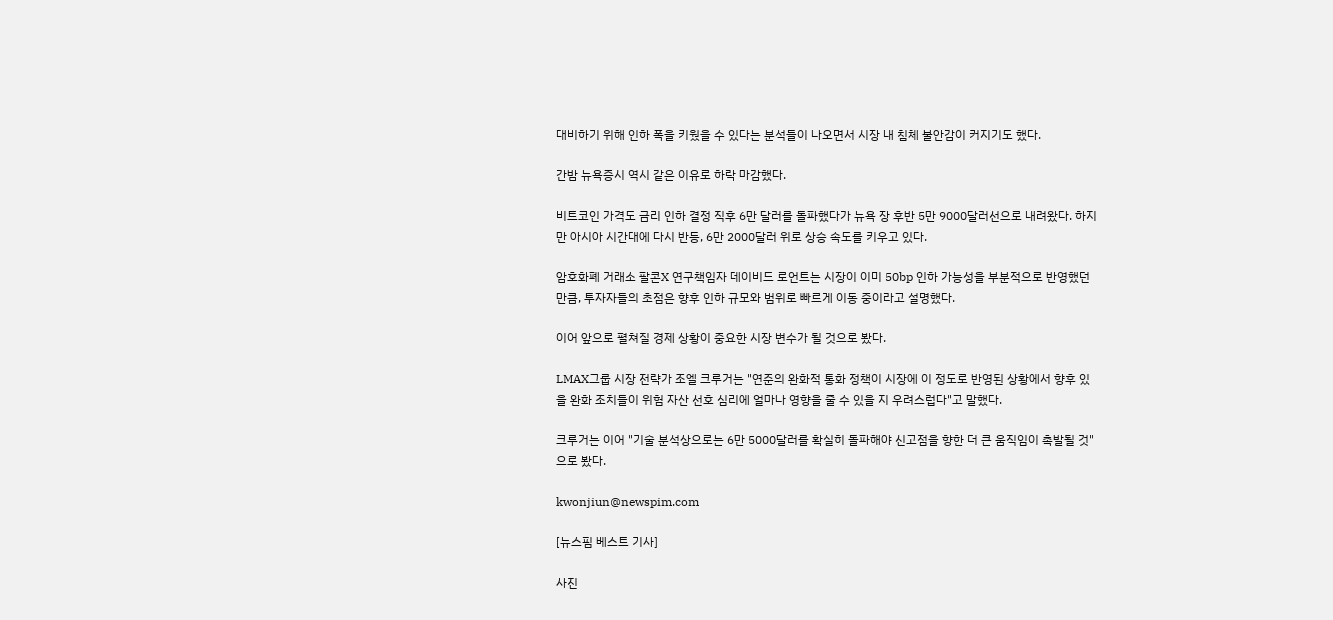대비하기 위해 인하 폭을 키웠을 수 있다는 분석들이 나오면서 시장 내 침체 불안감이 커지기도 했다.

간밤 뉴욕증시 역시 같은 이유로 하락 마감했다.

비트코인 가격도 금리 인하 결정 직후 6만 달러를 돌파했다가 뉴욕 장 후반 5만 9000달러선으로 내려왔다. 하지만 아시아 시간대에 다시 반등, 6만 2000달러 위로 상승 속도를 키우고 있다.

암호화폐 거래소 팔콘X 연구책임자 데이비드 로언트는 시장이 이미 50bp 인하 가능성을 부분적으로 반영했던 만큼, 투자자들의 초점은 향후 인하 규모와 범위로 빠르게 이동 중이라고 설명했다.

이어 앞으로 펼쳐질 경제 상황이 중요한 시장 변수가 될 것으로 봤다.

LMAX그룹 시장 전략가 조엘 크루거는 "연준의 완화적 통화 정책이 시장에 이 정도로 반영된 상황에서 향후 있을 완화 조치들이 위험 자산 선호 심리에 얼마나 영향을 줄 수 있을 지 우려스럽다"고 말했다.

크루거는 이어 "기술 분석상으로는 6만 5000달러를 확실히 돌파해야 신고점을 향한 더 큰 움직임이 촉발될 것"으로 봤다.

kwonjiun@newspim.com

[뉴스핌 베스트 기사]

사진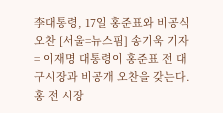李대통령, 17일 홍준표와 비공식 오찬 [서울=뉴스핌] 송기욱 기자 = 이재명 대통령이 홍준표 전 대구시장과 비공개 오찬을 갖는다. 홍 전 시장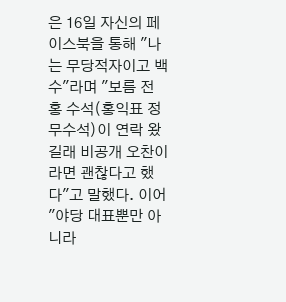은 16일 자신의 페이스북을 통해 "나는 무당적자이고 백수"라며 "보름 전 홍 수석(홍익표 정무수석)이 연락 왔길래 비공개 오찬이라면 괜찮다고 했다"고 말했다. 이어 "야당 대표뿐만 아니라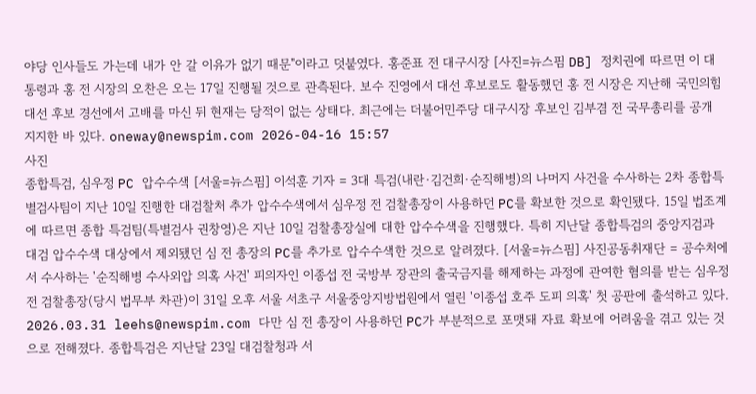야당 인사들도 가는데 내가 안 갈 이유가 없기 때문"이라고 덧붙였다. 홍준표 전 대구시장 [사진=뉴스핌 DB] 정치권에 따르면 이 대통령과 홍 전 시장의 오찬은 오는 17일 진행될 것으로 관측된다. 보수 진영에서 대선 후보로도 활동했던 홍 전 시장은 지난해 국민의힘 대선 후보 경선에서 고배를 마신 뒤 현재는 당적이 없는 상태다. 최근에는 더불어민주당 대구시장 후보인 김부겸 전 국무총리를 공개 지지한 바 있다. oneway@newspim.com 2026-04-16 15:57
사진
종합특검, 심우정 PC 압수수색 [서울=뉴스핌] 이석훈 기자 = 3대 특검(내란·김건희·순직해병)의 나머지 사건을 수사하는 2차 종합특별검사팀이 지난 10일 진행한 대검찰처 추가 압수수색에서 심우정 전 검찰총장이 사용하던 PC를 확보한 것으로 확인됐다. 15일 법조계에 따르면 종합 특검팀(특별검사 권창영)은 지난 10일 검찰총장실에 대한 압수수색을 진행했다. 특히 지난달 종합특검의 중앙지검과 대검 압수수색 대상에서 제외됐던 심 전 총장의 PC를 추가로 압수수색한 것으로 알려졌다. [서울=뉴스핌] 사진공동취재단 = 공수처에서 수사하는 '순직해병 수사외압 의혹 사건' 피의자인 이종섭 전 국방부 장관의 출국금지를 해제하는 과정에 관여한 혐의를 받는 심우정 전 검찰총장(당시 법무부 차관)이 31일 오후 서울 서초구 서울중앙지방법원에서 열린 '이종섭 호주 도피 의혹' 첫 공판에 출석하고 있다. 2026.03.31 leehs@newspim.com 다만 심 전 총장이 사용하던 PC가 부분적으로 포맷돼 자료 확보에 어려움을 겪고 있는 것으로 전해졌다. 종합특검은 지난달 23일 대검찰청과 서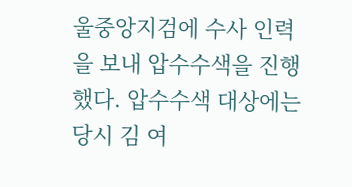울중앙지검에 수사 인력을 보내 압수수색을 진행했다. 압수수색 대상에는 당시 김 여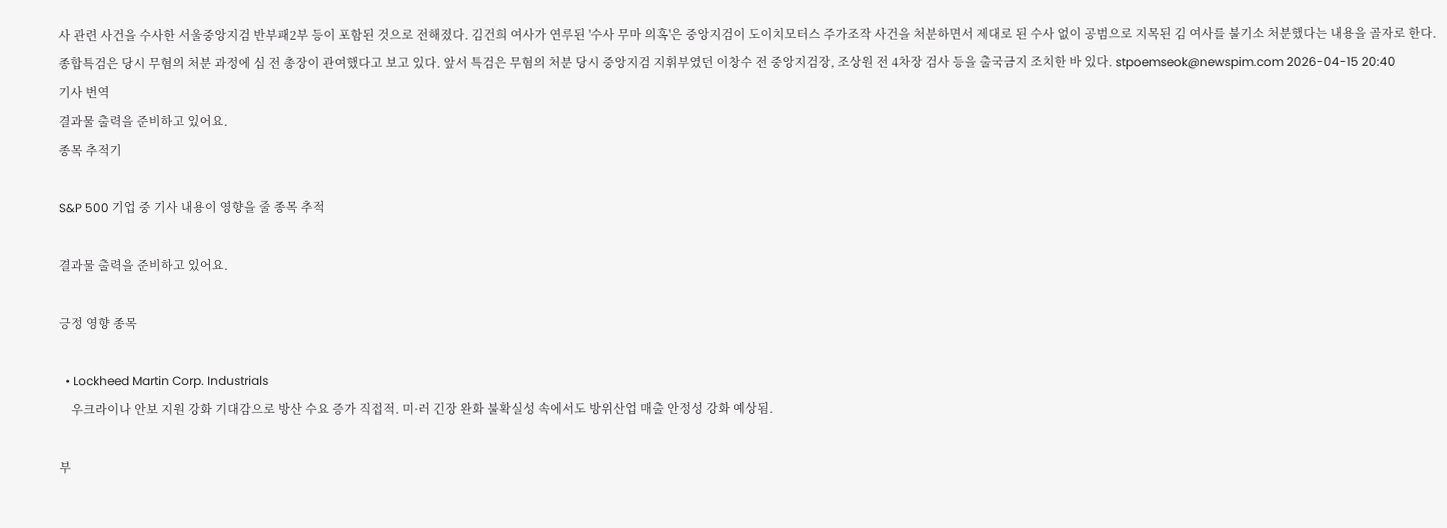사 관련 사건을 수사한 서울중앙지검 반부패2부 등이 포함된 것으로 전해졌다. 김건희 여사가 연루된 '수사 무마 의혹'은 중앙지검이 도이치모터스 주가조작 사건을 처분하면서 제대로 된 수사 없이 공범으로 지목된 김 여사를 불기소 처분했다는 내용을 골자로 한다. 종합특검은 당시 무혐의 처분 과정에 심 전 총장이 관여했다고 보고 있다. 앞서 특검은 무혐의 처분 당시 중앙지검 지휘부였던 이창수 전 중앙지검장, 조상원 전 4차장 검사 등을 출국금지 조치한 바 있다. stpoemseok@newspim.com 2026-04-15 20:40
기사 번역
결과물 출력을 준비하고 있어요.
종목 추적기

S&P 500 기업 중 기사 내용이 영향을 줄 종목 추적

결과물 출력을 준비하고 있어요.

긍정 영향 종목

  • Lockheed Martin Corp. Industrials
    우크라이나 안보 지원 강화 기대감으로 방산 수요 증가 직접적. 미·러 긴장 완화 불확실성 속에서도 방위산업 매출 안정성 강화 예상됨.

부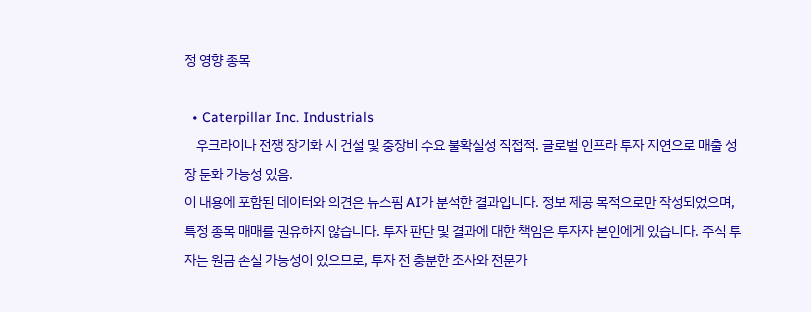정 영향 종목

  • Caterpillar Inc. Industrials
    우크라이나 전쟁 장기화 시 건설 및 중장비 수요 불확실성 직접적. 글로벌 인프라 투자 지연으로 매출 성장 둔화 가능성 있음.
이 내용에 포함된 데이터와 의견은 뉴스핌 AI가 분석한 결과입니다. 정보 제공 목적으로만 작성되었으며, 특정 종목 매매를 권유하지 않습니다. 투자 판단 및 결과에 대한 책임은 투자자 본인에게 있습니다. 주식 투자는 원금 손실 가능성이 있으므로, 투자 전 충분한 조사와 전문가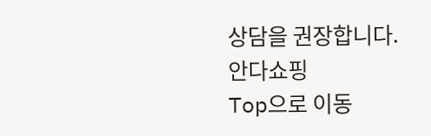상담을 권장합니다.
안다쇼핑
Top으로 이동